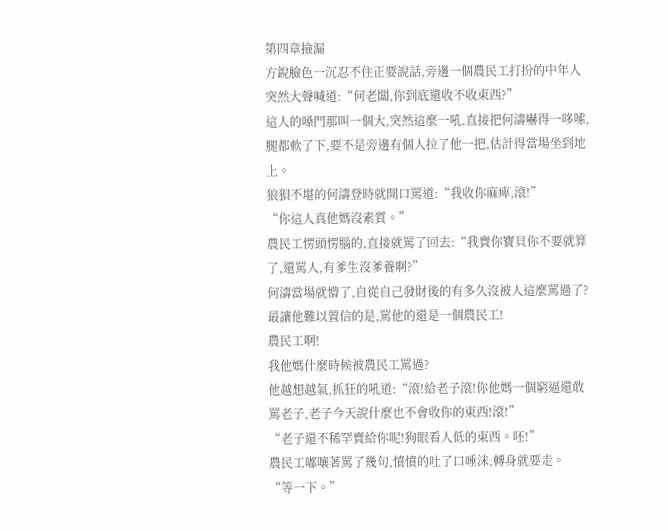第四章撿漏
方銳臉色一沉忍不住正要說話,旁邊一個農民工打扮的中年人突然大聲喊道:“何老闆,你到底還收不收東西?”
這人的嗓門那叫一個大,突然這麼一吼,直接把何濤嚇得一哆嗦,腿都軟了下,要不是旁邊有個人拉了他一把,估計得當場坐到地上。
狼狽不堪的何濤登時就開口罵道:“我收你麻痺,滾!”
“你這人真他媽沒素質。”
農民工愣頭愣腦的,直接就罵了回去:“我賣你寶貝你不要就算了,還罵人,有爹生沒爹養啊?”
何濤當場就懵了,自從自己發財後的有多久沒被人這麼罵過了?
最讓他難以置信的是,罵他的還是一個農民工!
農民工啊!
我他媽什麼時候被農民工罵過?
他越想越氣,抓狂的吼道:“滾!給老子滾!你他媽一個窮逼還敢罵老子,老子今天說什麼也不會收你的東西!滾!”
“老子還不稀罕賣給你呢!狗眼看人低的東西。呸!”
農民工嘟嚷著罵了幾句,憤憤的吐了口唾沫,轉身就要走。
“等一下。”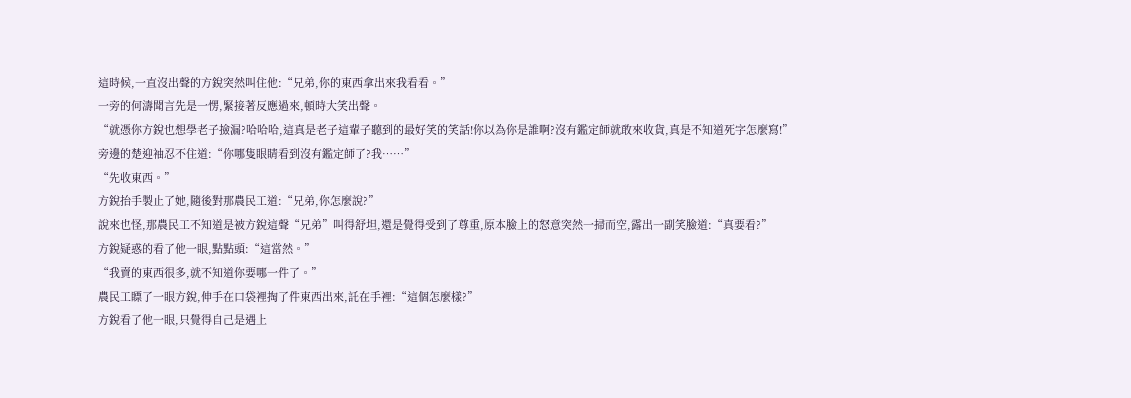這時候,一直沒出聲的方銳突然叫住他:“兄弟,你的東西拿出來我看看。”
一旁的何濤聞言先是一愣,緊接著反應過來,頓時大笑出聲。
“就憑你方銳也想學老子撿漏?哈哈哈,這真是老子這輩子聽到的最好笑的笑話!你以為你是誰啊?沒有鑑定師就敢來收貨,真是不知道死字怎麼寫!”
旁邊的楚迎袖忍不住道:“你哪隻眼睛看到沒有鑑定師了?我……”
“先收東西。”
方銳抬手製止了她,隨後對那農民工道:“兄弟,你怎麼說?”
說來也怪,那農民工不知道是被方銳這聲“兄弟”叫得舒坦,還是覺得受到了尊重,原本臉上的怒意突然一掃而空,露出一副笑臉道:“真要看?”
方銳疑惑的看了他一眼,點點頭:“這當然。”
“我賣的東西很多,就不知道你要哪一件了。”
農民工瞟了一眼方銳,伸手在口袋裡掏了件東西出來,託在手裡:“這個怎麼樣?”
方銳看了他一眼,只覺得自己是遇上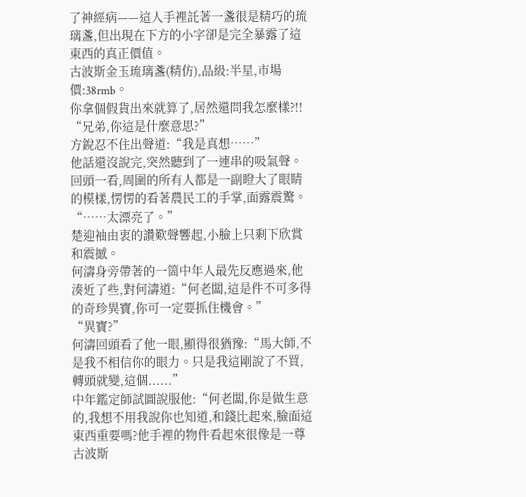了神經病——這人手裡託著一盞很是精巧的琉璃盞,但出現在下方的小字卻是完全暴露了這東西的真正價值。
古波斯金玉琉璃盞(精仿),品級:半星,市場價:38rmb。
你拿個假貨出來就算了,居然還問我怎麼樣?!!
“兄弟,你這是什麼意思?”
方銳忍不住出聲道:“我是真想……”
他話還沒說完,突然聽到了一連串的吸氣聲。
回頭一看,周圍的所有人都是一副瞪大了眼睛的模樣,愣愣的看著農民工的手掌,面露震驚。
“……太漂亮了。”
楚迎袖由衷的讚歎聲響起,小臉上只剩下欣賞和震撼。
何濤身旁帶著的一箇中年人最先反應過來,他湊近了些,對何濤道:“何老闆,這是件不可多得的奇珍異寶,你可一定要抓住機會。”
“異寶?”
何濤回頭看了他一眼,顯得很猶豫:“馬大師,不是我不相信你的眼力。只是我這剛說了不買,轉頭就變,這個......”
中年鑑定師試圖說服他:“何老闆,你是做生意的,我想不用我說你也知道,和錢比起來,臉面這東西重要嗎?他手裡的物件看起來很像是一尊古波斯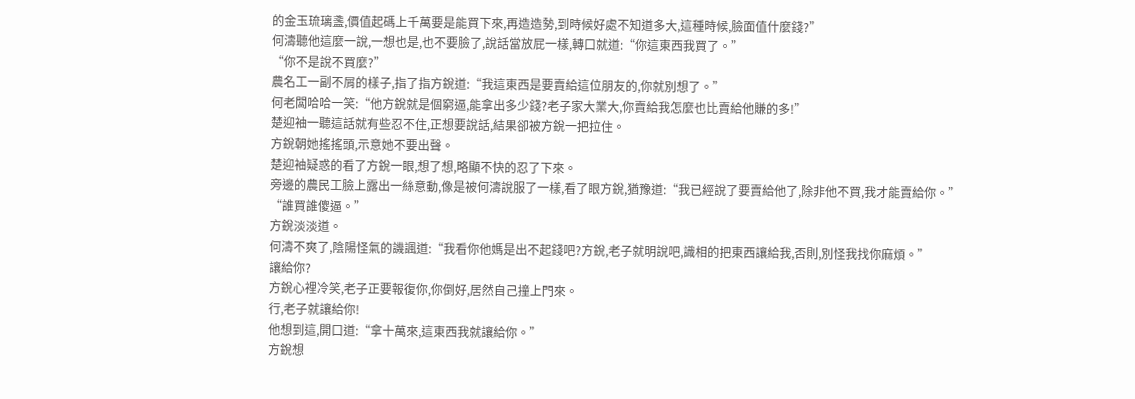的金玉琉璃盞,價值起碼上千萬要是能買下來,再造造勢,到時候好處不知道多大,這種時候,臉面值什麼錢?”
何濤聽他這麼一說,一想也是,也不要臉了,說話當放屁一樣,轉口就道:“你這東西我買了。”
“你不是說不買麼?”
農名工一副不屑的樣子,指了指方銳道:“我這東西是要賣給這位朋友的,你就別想了。”
何老闆哈哈一笑:“他方銳就是個窮逼,能拿出多少錢?老子家大業大,你賣給我怎麼也比賣給他賺的多!”
楚迎袖一聽這話就有些忍不住,正想要說話,結果卻被方銳一把拉住。
方銳朝她搖搖頭,示意她不要出聲。
楚迎袖疑惑的看了方銳一眼,想了想,略顯不快的忍了下來。
旁邊的農民工臉上露出一絲意動,像是被何濤說服了一樣,看了眼方銳,猶豫道:“我已經說了要賣給他了,除非他不買,我才能賣給你。”
“誰買誰傻逼。”
方銳淡淡道。
何濤不爽了,陰陽怪氣的譏諷道:“我看你他媽是出不起錢吧?方銳,老子就明說吧,識相的把東西讓給我,否則,別怪我找你麻煩。”
讓給你?
方銳心裡冷笑,老子正要報復你,你倒好,居然自己撞上門來。
行,老子就讓給你!
他想到這,開口道:“拿十萬來,這東西我就讓給你。”
方銳想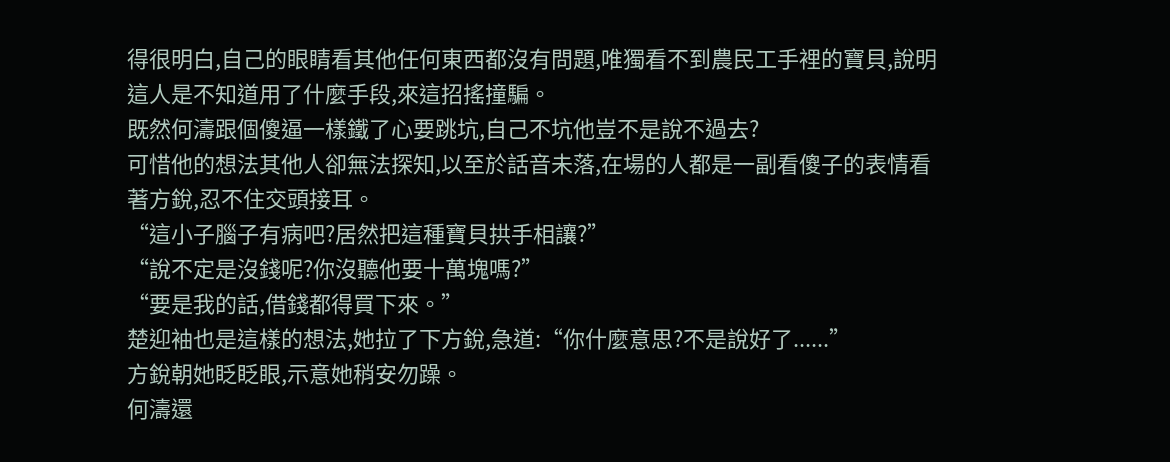得很明白,自己的眼睛看其他任何東西都沒有問題,唯獨看不到農民工手裡的寶貝,說明這人是不知道用了什麼手段,來這招搖撞騙。
既然何濤跟個傻逼一樣鐵了心要跳坑,自己不坑他豈不是說不過去?
可惜他的想法其他人卻無法探知,以至於話音未落,在場的人都是一副看傻子的表情看著方銳,忍不住交頭接耳。
“這小子腦子有病吧?居然把這種寶貝拱手相讓?”
“說不定是沒錢呢?你沒聽他要十萬塊嗎?”
“要是我的話,借錢都得買下來。”
楚迎袖也是這樣的想法,她拉了下方銳,急道:“你什麼意思?不是說好了......”
方銳朝她眨眨眼,示意她稍安勿躁。
何濤還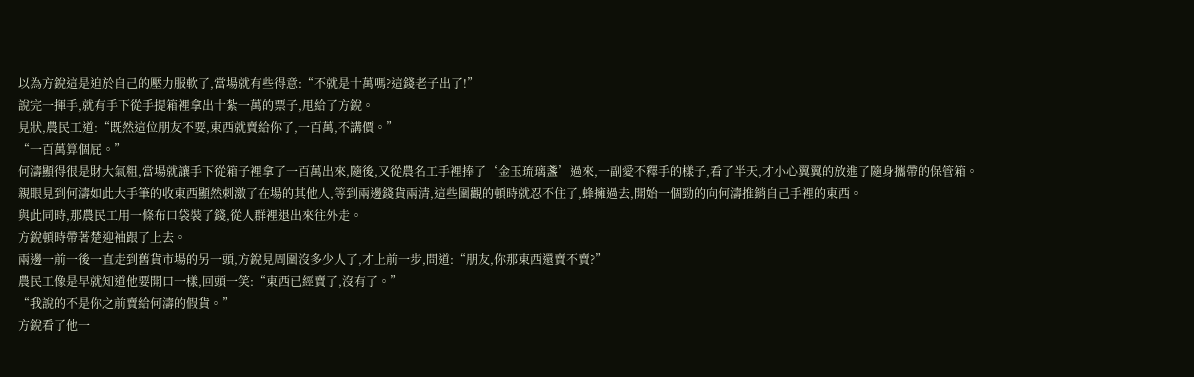以為方銳這是迫於自己的壓力服軟了,當場就有些得意:“不就是十萬嗎?這錢老子出了!”
說完一揮手,就有手下從手提箱裡拿出十紮一萬的票子,甩給了方銳。
見狀,農民工道:“既然這位朋友不要,東西就賣給你了,一百萬,不講價。”
“一百萬算個屁。”
何濤顯得很是財大氣粗,當場就讓手下從箱子裡拿了一百萬出來,隨後,又從農名工手裡捧了‘金玉琉璃盞’過來,一副愛不釋手的樣子,看了半天,才小心翼翼的放進了隨身攜帶的保管箱。
親眼見到何濤如此大手筆的收東西顯然刺激了在場的其他人,等到兩邊錢貨兩清,這些圍觀的頓時就忍不住了,蜂擁過去,開始一個勁的向何濤推銷自己手裡的東西。
與此同時,那農民工用一條布口袋裝了錢,從人群裡退出來往外走。
方銳頓時帶著楚迎袖跟了上去。
兩邊一前一後一直走到舊貨市場的另一頭,方銳見周圍沒多少人了,才上前一步,問道:“朋友,你那東西還賣不賣?”
農民工像是早就知道他要開口一樣,回頭一笑:“東西已經賣了,沒有了。”
“我說的不是你之前賣給何濤的假貨。”
方銳看了他一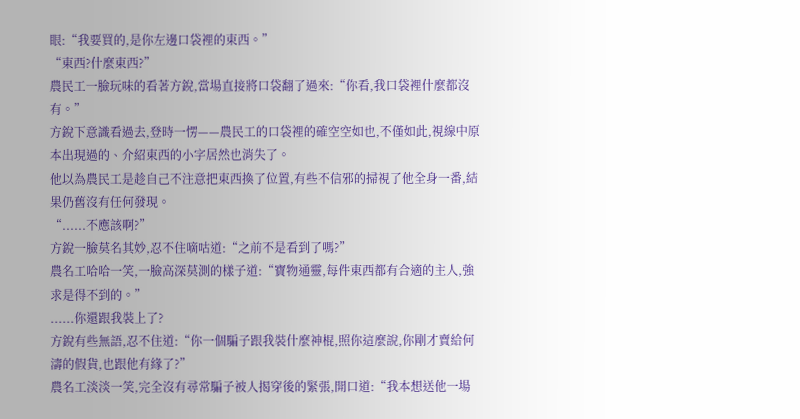眼:“我要買的,是你左邊口袋裡的東西。”
“東西?什麼東西?”
農民工一臉玩味的看著方銳,當場直接將口袋翻了過來:“你看,我口袋裡什麼都沒有。”
方銳下意識看過去,登時一愣——農民工的口袋裡的確空空如也,不僅如此,視線中原本出現過的、介紹東西的小字居然也消失了。
他以為農民工是趁自己不注意把東西換了位置,有些不信邪的掃視了他全身一番,結果仍舊沒有任何發現。
“......不應該啊?”
方銳一臉莫名其妙,忍不住嘀咕道:“之前不是看到了嗎?”
農名工哈哈一笑,一臉高深莫測的樣子道:“寶物通靈,每件東西都有合適的主人,強求是得不到的。”
......你還跟我裝上了?
方銳有些無語,忍不住道:“你一個騙子跟我裝什麼神棍,照你這麼說,你剛才賣給何濤的假貨,也跟他有緣了?”
農名工淡淡一笑,完全沒有尋常騙子被人揭穿後的緊張,開口道:“我本想送他一場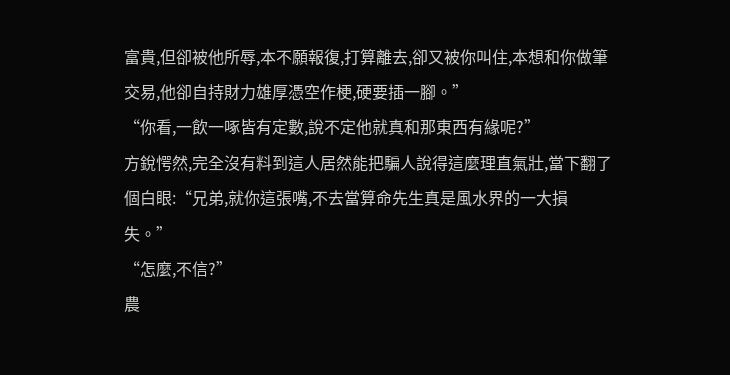富貴,但卻被他所辱,本不願報復,打算離去,卻又被你叫住,本想和你做筆交易,他卻自持財力雄厚憑空作梗,硬要插一腳。”
“你看,一飲一啄皆有定數,說不定他就真和那東西有緣呢?”
方銳愕然,完全沒有料到這人居然能把騙人說得這麼理直氣壯,當下翻了個白眼:“兄弟,就你這張嘴,不去當算命先生真是風水界的一大損失。”
“怎麼,不信?”
農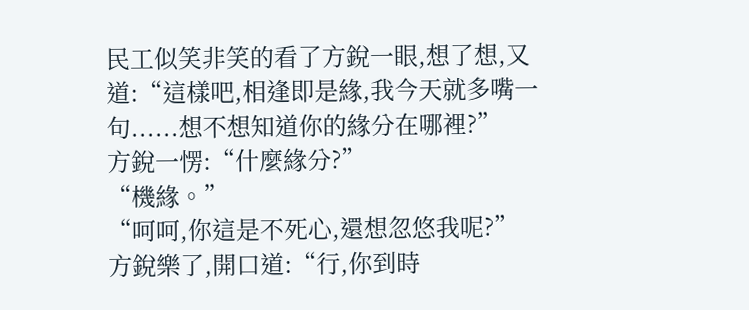民工似笑非笑的看了方銳一眼,想了想,又道:“這樣吧,相逢即是緣,我今天就多嘴一句......想不想知道你的緣分在哪裡?”
方銳一愣:“什麼緣分?”
“機緣。”
“呵呵,你這是不死心,還想忽悠我呢?”
方銳樂了,開口道:“行,你到時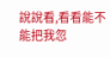說說看,看看能不能把我忽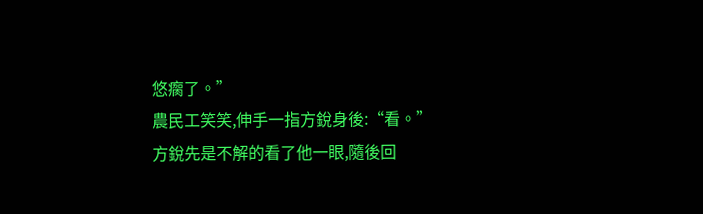悠瘸了。”
農民工笑笑,伸手一指方銳身後:“看。”
方銳先是不解的看了他一眼,隨後回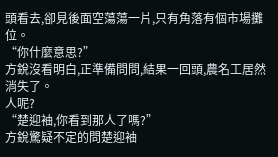頭看去,卻見後面空蕩蕩一片,只有角落有個市場攤位。
“你什麼意思?”
方銳沒看明白,正準備問問,結果一回頭,農名工居然消失了。
人呢?
“楚迎袖,你看到那人了嗎?”
方銳驚疑不定的問楚迎袖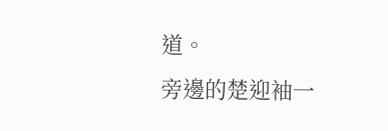道。
旁邊的楚迎袖一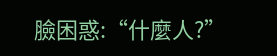臉困惑:“什麼人?”